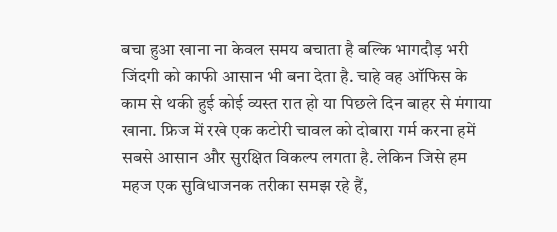बचा हुआ खाना ना केवल समय बचाता है बल्कि भागदौड़ भरी जिंदगी को काफी आसान भी बना देता है. चाहे वह ऑफिस के काम से थकी हुई कोई व्यस्त रात हो या पिछले दिन बाहर से मंगाया खाना. फ्रिज में रखे एक कटोरी चावल को दोबारा गर्म करना हमें सबसे आसान और सुरक्षित विकल्प लगता है. लेकिन जिसे हम महज एक सुविधाजनक तरीका समझ रहे हैं,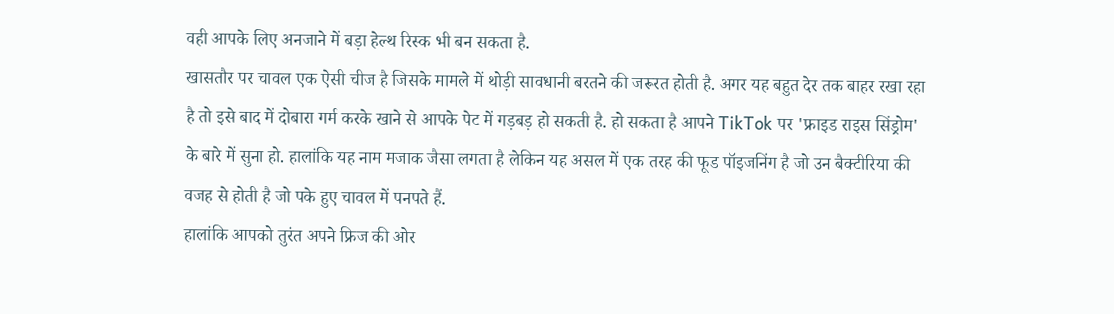वही आपके लिए अनजाने में बड़ा हेल्थ रिस्क भी बन सकता है.
खासतौर पर चावल एक ऐसी चीज है जिसके मामले में थोड़ी सावधानी बरतने की जरूरत होती है. अगर यह बहुत देर तक बाहर रखा रहा है तो इसे बाद में दोबारा गर्म करके खाने से आपके पेट में गड़बड़ हो सकती है. हो सकता है आपने TikTok पर 'फ्राइड राइस सिंड्रोम' के बारे में सुना हो. हालांकि यह नाम मजाक जैसा लगता है लेकिन यह असल में एक तरह की फूड पॉइजनिंग है जो उन बैक्टीरिया की वजह से होती है जो पके हुए चावल में पनपते हैं.
हालांकि आपको तुरंत अपने फ्रिज की ओर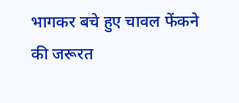भागकर बचे हुए चावल फेंकने की जरूरत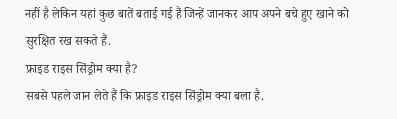नहीं है लेकिन यहां कुछ बातें बताई गई हैं जिन्हें जानकर आप अपने बचे हुए खाने को सुरक्षित रख सकते हैं.
फ्राइड राइस सिंड्रोम क्या है?
सबसे पहले जान लेते हैं कि फ्राइड राइस सिंड्रोम क्या बला है.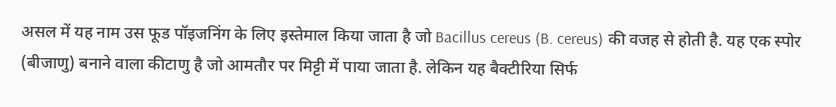असल में यह नाम उस फूड पॉइजनिंग के लिए इस्तेमाल किया जाता है जो Bacillus cereus (B. cereus) की वजह से होती है. यह एक स्पोर (बीजाणु) बनाने वाला कीटाणु है जो आमतौर पर मिट्टी में पाया जाता है. लेकिन यह बैक्टीरिया सिर्फ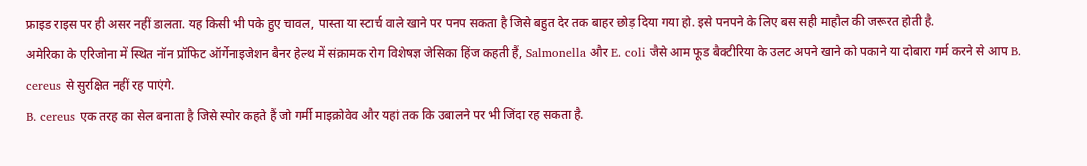फ्राइड राइस पर ही असर नहीं डालता. यह किसी भी पके हुए चावल, पास्ता या स्टार्च वाले खाने पर पनप सकता है जिसे बहुत देर तक बाहर छोड़ दिया गया हो. इसे पनपने के लिए बस सही माहौल की जरूरत होती है.
अमेरिका के एरिजोना में स्थित नॉन प्रॉफिट ऑर्गेनाइजेशन बैनर हेल्थ में संक्रामक रोग विशेषज्ञ जेसिका हिंज कहती हैं, Salmonella और E. coli जैसे आम फूड बैक्टीरिया के उलट अपने खाने को पकाने या दोबारा गर्म करने से आप B. cereus से सुरक्षित नहीं रह पाएंगे.
B. cereus एक तरह का सेल बनाता है जिसे स्पोर कहते हैं जो गर्मी माइक्रोवेव और यहां तक कि उबालने पर भी जिंदा रह सकता है.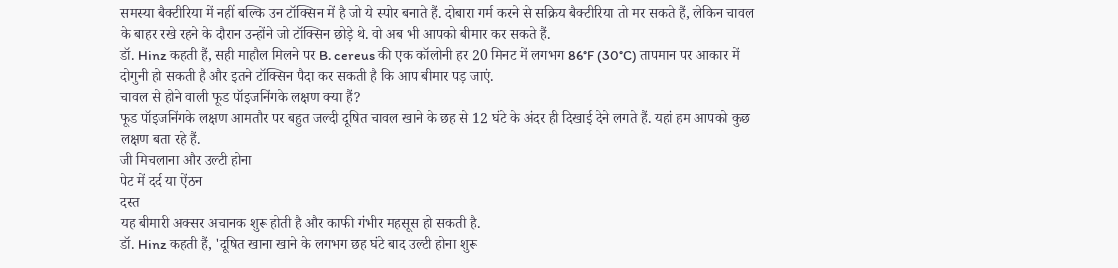समस्या बैक्टीरिया में नहीं बल्कि उन टॉक्सिन में है जो ये स्पोर बनाते हैं. दोबारा गर्म करने से सक्रिय बैक्टीरिया तो मर सकते हैं, लेकिन चावल के बाहर रखे रहने के दौरान उन्होंने जो टॉक्सिन छोड़े थे. वो अब भी आपको बीमार कर सकते हैं.
डॉ. Hinz कहती हैं, सही माहौल मिलने पर B. cereus की एक कॉलोनी हर 20 मिनट में लगभग 86°F (30°C) तापमान पर आकार में दोगुनी हो सकती है और इतने टॉक्सिन पैदा कर सकती है कि आप बीमार पड़ जाएं.
चावल से होने वाली फूड पॉइजनिंगके लक्षण क्या हैं?
फूड पॉइजनिंगके लक्षण आमतौर पर बहुत जल्दी दूषित चावल खाने के छह से 12 घंटे के अंदर ही दिखाई देने लगते हैं. यहां हम आपको कुछ लक्षण बता रहे हैं.
जी मिचलाना और उल्टी होना
पेट में दर्द या ऐंठन
दस्त
यह बीमारी अक्सर अचानक शुरू होती है और काफी गंभीर महसूस हो सकती है.
डॉ. Hinz कहती हैं, 'दूषित खाना खाने के लगभग छह घंटे बाद उल्टी होना शुरू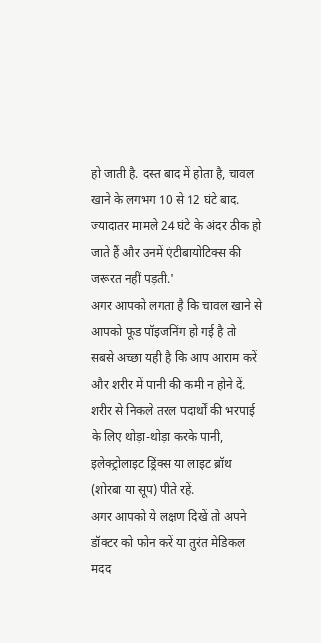हो जाती है. दस्त बाद में होता है, चावल खाने के लगभग 10 से 12 घंटे बाद. ज्यादातर मामले 24 घंटे के अंदर ठीक हो जाते हैं और उनमें एंटीबायोटिक्स की जरूरत नहीं पड़ती.'
अगर आपको लगता है कि चावल खाने से आपको फूड पॉइजनिंग हो गई है तो सबसे अच्छा यही है कि आप आराम करें और शरीर में पानी की कमी न होने दें. शरीर से निकले तरल पदार्थों की भरपाई के लिए थोड़ा-थोड़ा करके पानी, इलेक्ट्रोलाइट ड्रिंक्स या लाइट ब्रॉथ (शोरबा या सूप) पीते रहें.
अगर आपको ये लक्षण दिखें तो अपने डॉक्टर को फोन करें या तुरंत मेडिकल मदद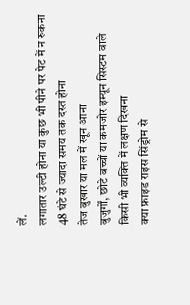लें.
लगातार उल्टी होना या कुछ भी पीने पर पेट में न रुकना
48 घंटे से ज्यादा समय तक दस्त होना
तेज बुखार या मल में खून आना
बुजुर्गों, छोटे बच्चों या कमजोर इम्यून सिस्टम वाले किसी भी व्यक्ति में लक्षण दिखना
क्या फ्राइड राइस सिंड्रोम से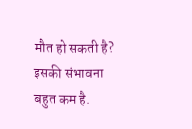मौत हो सकती है?
इसकी संभावना बहुत कम है.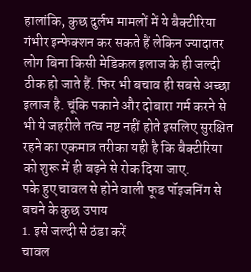हालांकि, कुछ दुर्लभ मामलों में ये बैक्टीरिया गंभीर इन्फेक्शन कर सकते हैं लेकिन ज्यादातर लोग बिना किसी मेडिकल इलाज के ही जल्दी ठीक हो जाते हैं. फिर भी बचाव ही सबसे अच्छा इलाज है. चूंकि पकाने और दोबारा गर्म करने से भी ये जहरीले तत्व नष्ट नहीं होते इसलिए सुरक्षित रहने का एकमात्र तरीका यही है कि बैक्टीरिया को शुरू में ही बढ़ने से रोक दिया जाए.
पके हुए चावल से होने वाली फूड पॉइजनिंग से बचने के कुछ उपाय
1. इसे जल्दी से ठंडा करें
चावल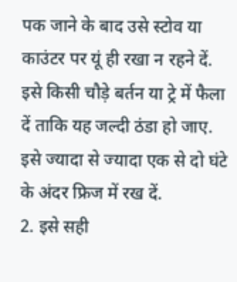पक जाने के बाद उसे स्टोव या काउंटर पर यूं ही रखा न रहने दें. इसे किसी चौड़े बर्तन या ट्रे में फैला दें ताकि यह जल्दी ठंडा हो जाए. इसे ज्यादा से ज्यादा एक से दो घंटे के अंदर फ्रिज में रख दें.
2. इसे सही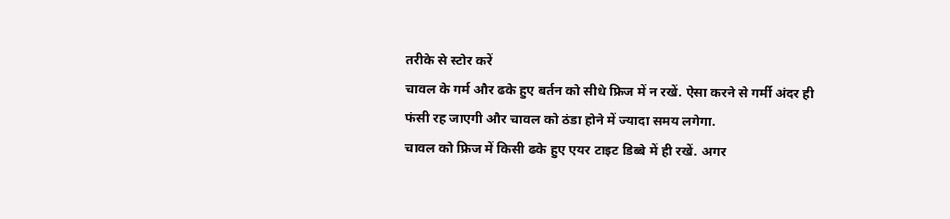तरीके से स्टोर करें
चावल के गर्म और ढके हुए बर्तन को सीधे फ्रिज में न रखें. ऐसा करने से गर्मी अंदर ही फंसी रह जाएगी और चावल को ठंडा होने में ज्यादा समय लगेगा.
चावल को फ्रिज में किसी ढके हुए एयर टाइट डिब्बे में ही रखें. अगर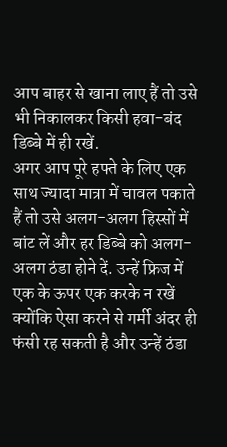आप बाहर से खाना लाए हैं तो उसे भी निकालकर किसी हवा-बंद डिब्बे में ही रखें.
अगर आप पूरे हफ्ते के लिए एक साथ ज्यादा मात्रा में चावल पकाते हैं तो उसे अलग-अलग हिस्सों में बांट लें और हर डिब्बे को अलग-अलग ठंडा होने दें. उन्हें फ्रिज में एक के ऊपर एक करके न रखें क्योंकि ऐसा करने से गर्मी अंदर ही फंसी रह सकती है और उन्हें ठंडा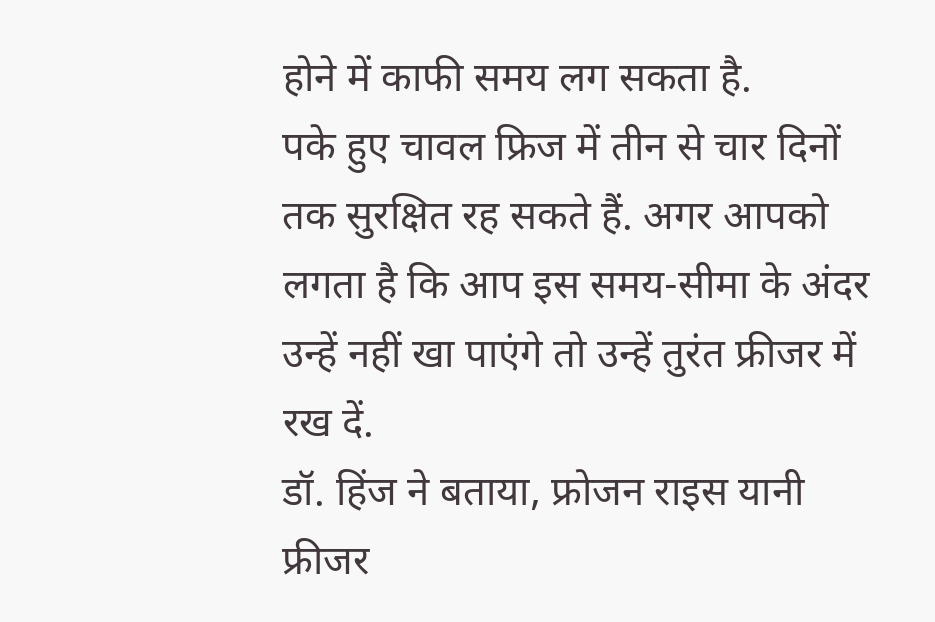होने में काफी समय लग सकता है.
पके हुए चावल फ्रिज में तीन से चार दिनों तक सुरक्षित रह सकते हैं. अगर आपको लगता है कि आप इस समय-सीमा के अंदर उन्हें नहीं खा पाएंगे तो उन्हें तुरंत फ्रीजर में रख दें.
डॉ. हिंज ने बताया, फ्रोजन राइस यानी फ्रीजर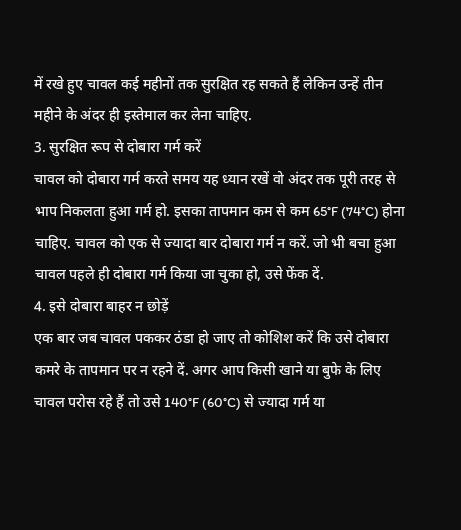में रखे हुए चावल कई महीनों तक सुरक्षित रह सकते हैं लेकिन उन्हें तीन महीने के अंदर ही इस्तेमाल कर लेना चाहिए.
3. सुरक्षित रूप से दोबारा गर्म करें
चावल को दोबारा गर्म करते समय यह ध्यान रखें वो अंदर तक पूरी तरह से भाप निकलता हुआ गर्म हो. इसका तापमान कम से कम 65°F (74°C) होना चाहिए. चावल को एक से ज्यादा बार दोबारा गर्म न करें. जो भी बचा हुआ चावल पहले ही दोबारा गर्म किया जा चुका हो, उसे फेंक दें.
4. इसे दोबारा बाहर न छोड़ें
एक बार जब चावल पककर ठंडा हो जाए तो कोशिश करें कि उसे दोबारा कमरे के तापमान पर न रहने दें. अगर आप किसी खाने या बुफे के लिए चावल परोस रहे हैं तो उसे 140°F (60°C) से ज्यादा गर्म या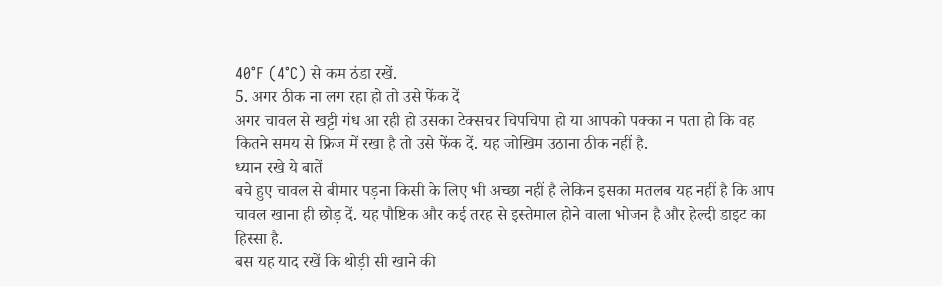40°F (4°C) से कम ठंडा रखें.
5. अगर ठीक ना लग रहा हो तो उसे फेंक दें
अगर चावल से खट्टी गंध आ रही हो उसका टेक्सचर चिपचिपा हो या आपको पक्का न पता हो कि वह कितने समय से फ्रिज में रखा है तो उसे फेंक दें. यह जोखिम उठाना ठीक नहीं है.
ध्यान रखे ये बातें
बचे हुए चावल से बीमार पड़ना किसी के लिए भी अच्छा नहीं है लेकिन इसका मतलब यह नहीं है कि आप चावल खाना ही छोड़ दें. यह पौष्टिक और कई तरह से इस्तेमाल होने वाला भोजन है और हेल्दी डाइट का हिस्सा है.
बस यह याद रखें कि थोड़ी सी खाने की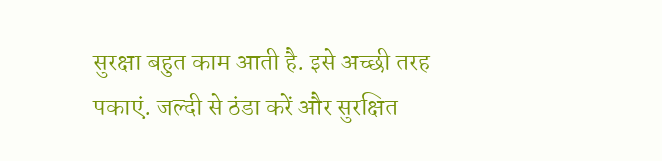सुरक्षा बहुत काम आती है. इसे अच्छी तरह पकाएं. जल्दी से ठंडा करें और सुरक्षित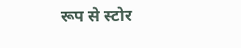रूप से स्टोर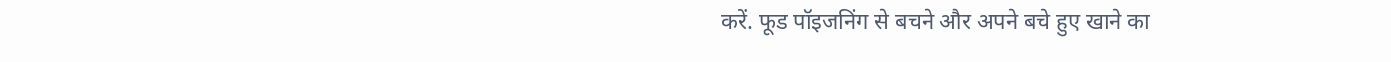करें. फूड पॉइजनिंग से बचने और अपने बचे हुए खाने का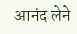आनंद लेने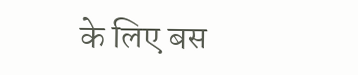के लिए बस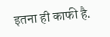इतना ही काफी है.